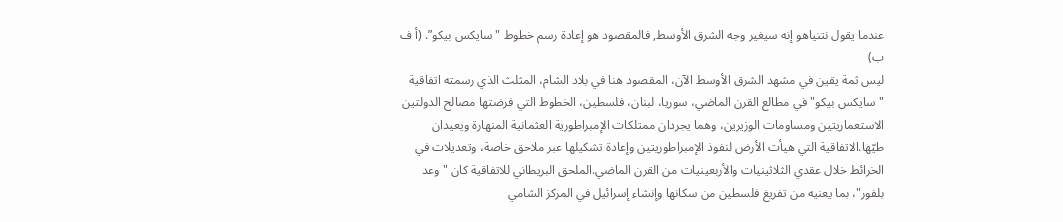عندما يقول نتنياهو إنه سيغير وجه الشرق الأوسط, فالمقصود هو إعادة رسم خطوط "سايكس بيكو”. (أ ف ب)
ليس ثمة يقين في مشهد الشرق الأوسط الآن، المقصود هنا في بلاد الشام، المثلث الذي رسمته اتفاقية "سايكس بيكو" في مطالع القرن الماضي، سوريا، لبنان، فلسطين، الخطوط التي فرضتها مصالح الدولتين الاستعماريتين ومساومات الوزيرين، وهما يجردان ممتلكات الإمبراطورية العثمانية المنهارة ويعيدان طيّها.الاتفاقية التي هيأت الأرض لنفوذ الإمبراطوريتين وإعادة تشكيلها عبر ملاحق خاصة، وتعديلات في الخرائط خلال عقدي الثلاثينيات والأربعينيات من القرن الماضي.الملحق البريطاني للاتفاقية كان "وعد بلفور"، بما يعنيه من تفريغ فلسطين من سكانها وإنشاء إسرائيل في المركز الشامي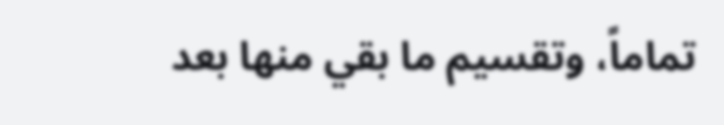تماماً، وتقسيم ما بقي منها بعد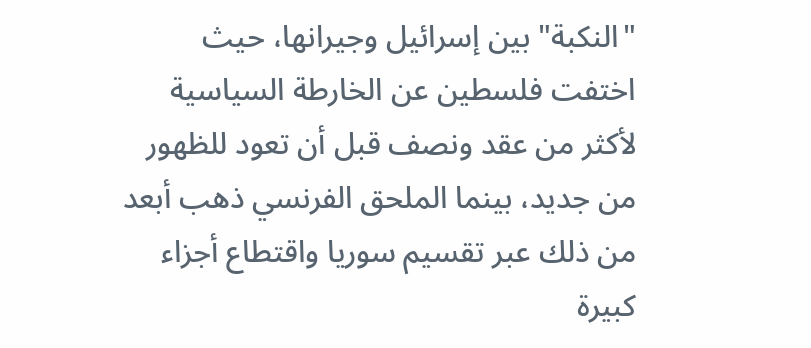"النكبة" بين إسرائيل وجيرانها، حيث اختفت فلسطين عن الخارطة السياسية لأكثر من عقد ونصف قبل أن تعود للظهور من جديد، بينما الملحق الفرنسي ذهب أبعد من ذلك عبر تقسيم سوريا واقتطاع أجزاء كبيرة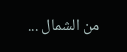من الشمال ...